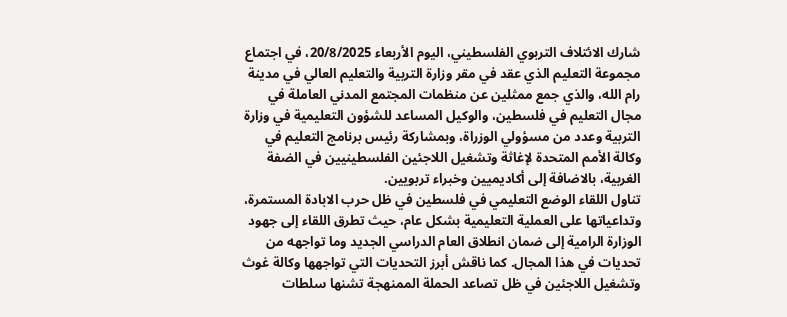شارك الائتلاف التربوي الفلسطيني، اليوم الأربعاء 20/8/2025، في اجتماع مجموعة التعليم الذي عقد في مقر وزارة التربية والتعليم العالي في مدينة رام الله، والذي جمع ممثلين عن منظمات المجتمع المدني العاملة في مجال التعليم في فلسطين، والوكيل المساعد للشؤون التعليمية في وزارة التربية وعدد من مسؤولي الوزراة، وبمشاركة رئيس برنامج التعليم في وكالة الأمم المتحدة لإغاثة وتشغيل اللاجئين الفلسطينيين في الضفة الغربية، بالاضافة إلى أكاديميين وخبراء تربويين.
تناول اللقاء الوضع التعليمي في فلسطين في ظل حرب الابادة المستمرة، وتداعياتها على العملية التعليمية بشكل عام، حيث تطرق اللقاء إلى جهود الوزارة الرامية إلى ضمان انطلاق العام الدراسي الجديد وما تواجهه من تحديات في هذا المجال. كما ناقش أبرز التحديات التي تواجهها وكالة غوث وتشغيل اللاجئين في ظل تصاعد الحملة الممنهجة تشنها سلطات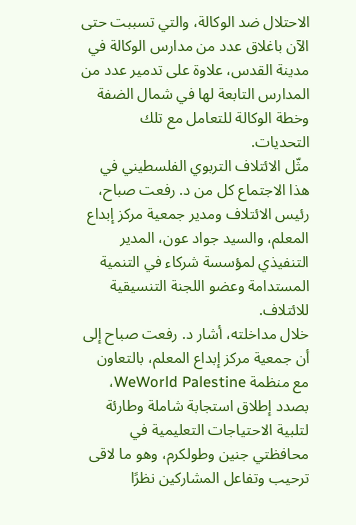الاحتلال ضد الوكالة، والتي تسببت حتى الآن باغلاق عدد من مدارس الوكالة في مدينة القدس، علاوة على تدمير عدد من المدارس التابعة لها في شمال الضفة وخطة الوكالة للتعامل مع تلك التحديات.
مثّل الائتلاف التربوي الفلسطيني في هذا الاجتماع كل من د. رفعت صباح، رئيس الائتلاف ومدير جمعية مركز إبداع المعلم، والسيد جواد عون، المدير التنفيذي لمؤسسة شركاء في التنمية المستدامة وعضو اللجنة التنسيقية للائتلاف.
خلال مداخلته، أشار د. رفعت صباح إلى أن جمعية مركز إبداع المعلم، بالتعاون مع منظمة WeWorld Palestine، بصدد إطلاق استجابة شاملة وطارئة لتلبية الاحتياجات التعليمية في محافظتي جنين وطولكرم، وهو ما لاقى ترحيب وتفاعل المشاركين نظرًا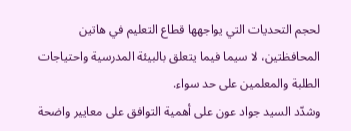لحجم التحديات التي يواجهها قطاع التعليم في هاتين المحافظتين، لا سيما فيما يتعلق بالبيئة المدرسية واحتياجات الطلبة والمعلمين على حد سواء.
وشدّد السيد جواد عون على أهمية التوافق على معايير واضحة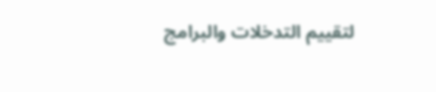لتقييم التدخلات والبرامج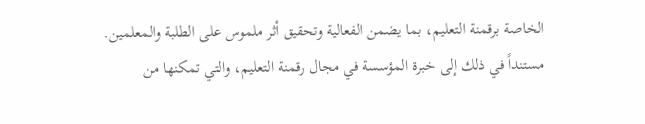الخاصة برقمنة التعليم، بما يضمن الفعالية وتحقيق أثر ملموس على الطلبة والمعلمين. مستنداً في ذلك إلى خبرة المؤسسة في مجال رقمنة التعليم، والتي تمكنها من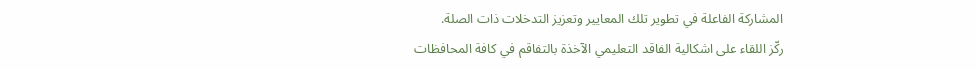المشاركة الفاعلة في تطوير تلك المعايير وتعزيز التدخلات ذات الصلة.
ركّز اللقاء على اشكالية الفاقد التعليمي الآخذة بالتفاقم في كافة المحافظات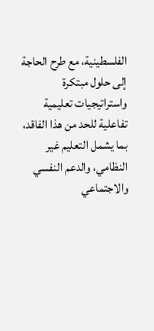الفلسطينية، مع طرح الحاجة إلى حلول مبتكرة واستراتيجيات تعليمية تفاعلية للحد من هذا الفاقد، بما يشمل التعليم غير النظامي، والدعم النفسي والاجتماعي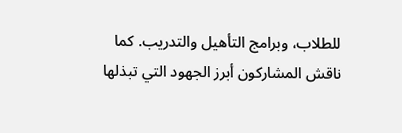للطلاب، وبرامج التأهيل والتدريب. كما ناقش المشاركون أبرز الجهود التي تبذلها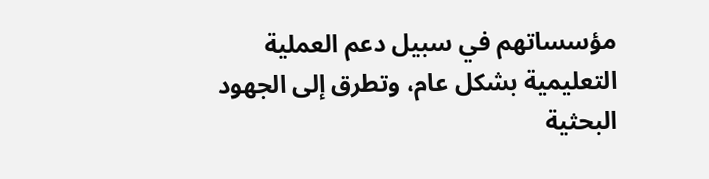مؤسساتهم في سبيل دعم العملية التعليمية بشكل عام، وتطرق إلى الجهود البحثية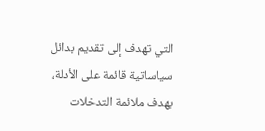التي تهدف إلى تقديم بدائل سياساتية قائمة على الأدلة، بهدف ملائمة التدخلات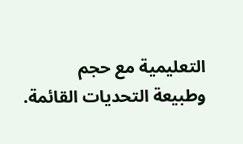التعليمية مع حجم وطبيعة التحديات القائمة.